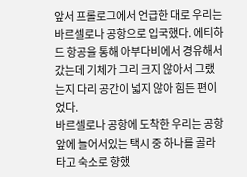앞서 프롤로그에서 언급한 대로 우리는 바르셀로나 공항으로 입국했다. 에티하드 항공을 통해 아부다비에서 경유해서 갔는데 기체가 그리 크지 않아서 그랬는지 다리 공간이 넓지 않아 힘든 편이었다.
바르셀로나 공항에 도착한 우리는 공항 앞에 늘어서있는 택시 중 하나를 골라 타고 숙소로 향했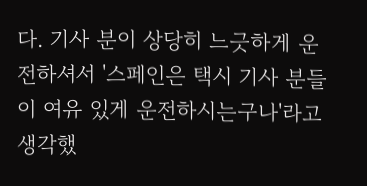다. 기사 분이 상당히 느긋하게 운전하셔서 '스페인은 택시 기사 분들이 여유 있게 운전하시는구나'라고 생각했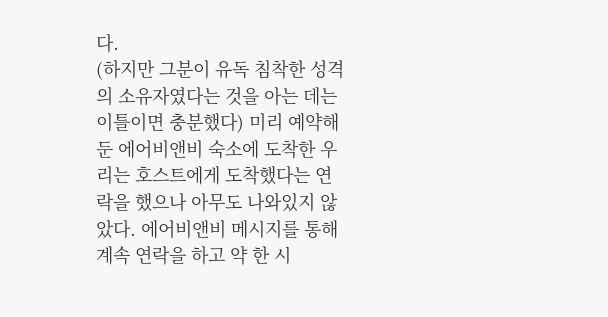다.
(하지만 그분이 유독 침착한 성격의 소유자였다는 것을 아는 데는 이틀이면 충분했다) 미리 예약해 둔 에어비앤비 숙소에 도착한 우리는 호스트에게 도착했다는 연락을 했으나 아무도 나와있지 않았다. 에어비앤비 메시지를 통해 계속 연락을 하고 약 한 시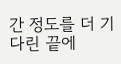간 정도를 더 기다린 끝에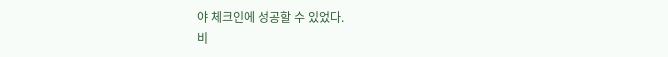야 체크인에 성공할 수 있었다.
비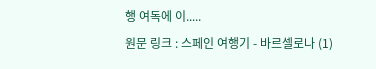행 여독에 이.....
원문 링크 : 스페인 여행기 - 바르셀로나 (1)